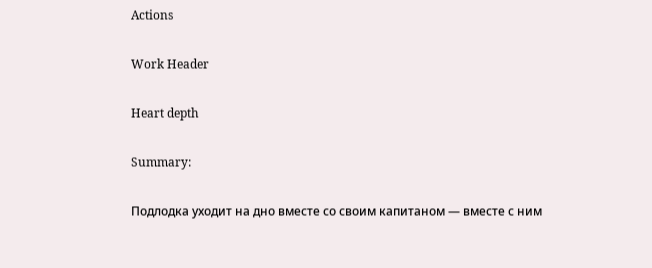Actions

Work Header

Heart depth

Summary:

Подлодка уходит на дно вместе со своим капитаном — вместе с ним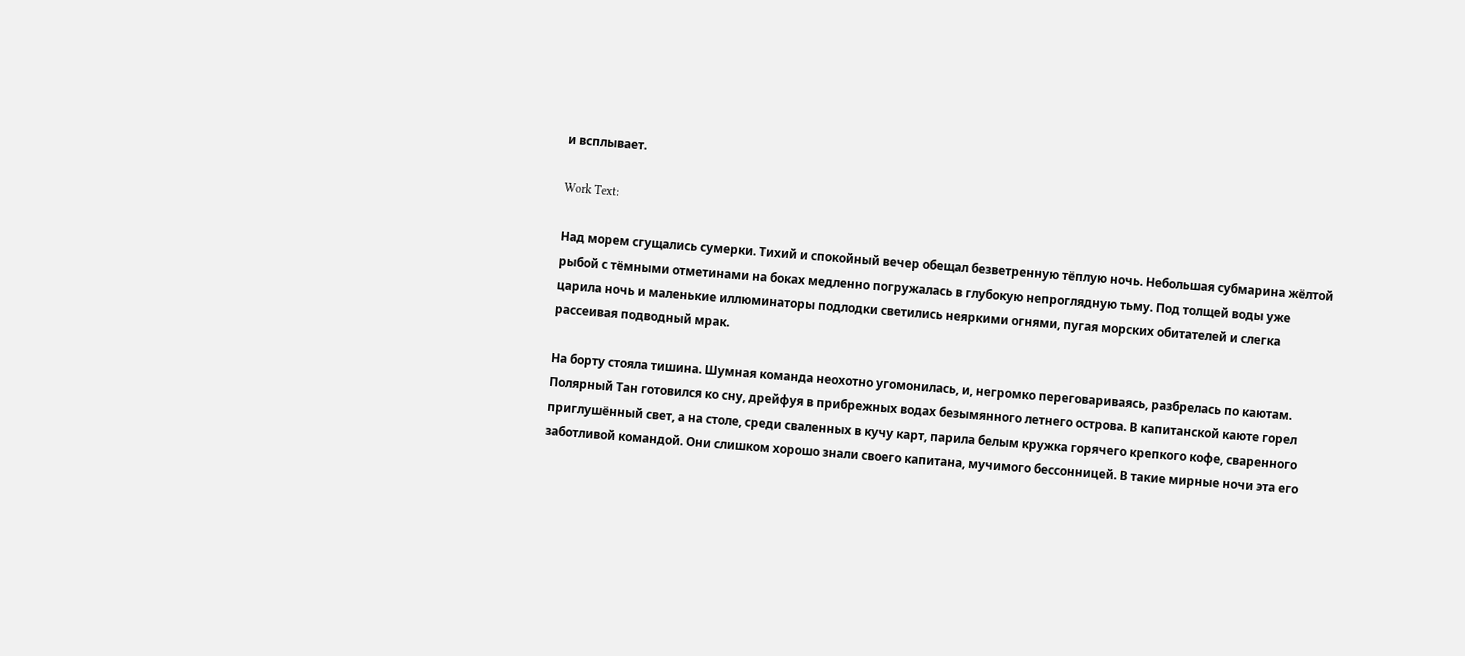и всплывает.

Work Text:

Над морем сгущались сумерки. Тихий и спокойный вечер обещал безветренную тёплую ночь. Небольшая субмарина жёлтой рыбой с тёмными отметинами на боках медленно погружалась в глубокую непроглядную тьму. Под толщей воды уже царила ночь и маленькие иллюминаторы подлодки светились неяркими огнями, пугая морских обитателей и слегка рассеивая подводный мрак.

На борту стояла тишина. Шумная команда неохотно угомонилась, и, негромко переговариваясь, разбрелась по каютам. Полярный Тан готовился ко сну, дрейфуя в прибрежных водах безымянного летнего острова. В капитанской каюте горел приглушённый свет, а на столе, среди сваленных в кучу карт, парила белым кружка горячего крепкого кофе, сваренного заботливой командой. Они слишком хорошо знали своего капитана, мучимого бессонницей. В такие мирные ночи эта его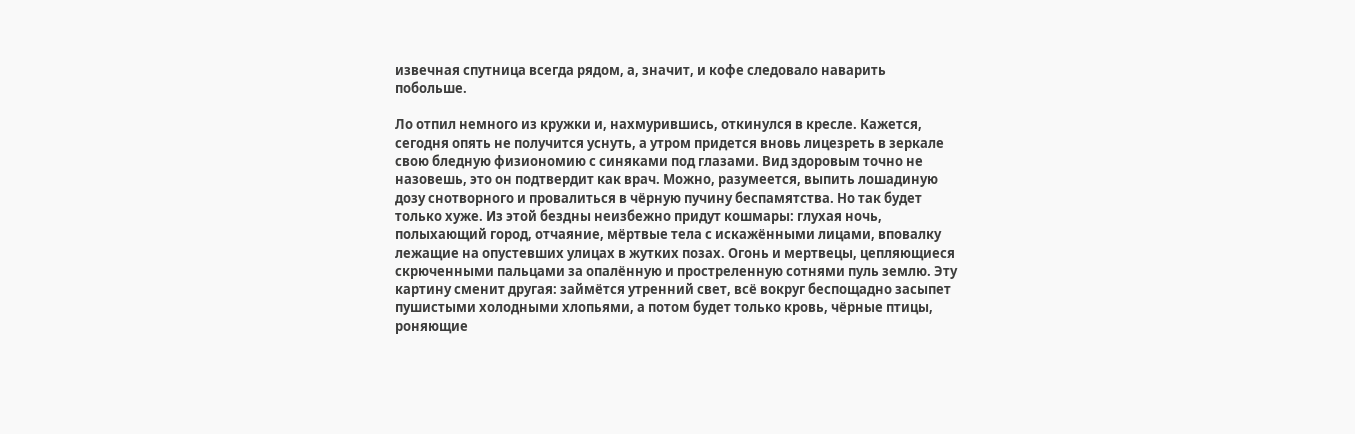извечная спутница всегда рядом, а, значит, и кофе следовало наварить побольше.

Ло отпил немного из кружки и, нахмурившись, откинулся в кресле. Кажется, сегодня опять не получится уснуть, а утром придется вновь лицезреть в зеркале свою бледную физиономию с синяками под глазами. Вид здоровым точно не назовешь, это он подтвердит как врач. Можно, разумеется, выпить лошадиную дозу снотворного и провалиться в чёрную пучину беспамятства. Но так будет только хуже. Из этой бездны неизбежно придут кошмары: глухая ночь, полыхающий город, отчаяние, мёртвые тела с искажёнными лицами, вповалку лежащие на опустевших улицах в жутких позах. Огонь и мертвецы, цепляющиеся скрюченными пальцами за опалённую и простреленную сотнями пуль землю. Эту картину сменит другая: займётся утренний свет, всё вокруг беспощадно засыпет пушистыми холодными хлопьями, а потом будет только кровь, чёрные птицы, роняющие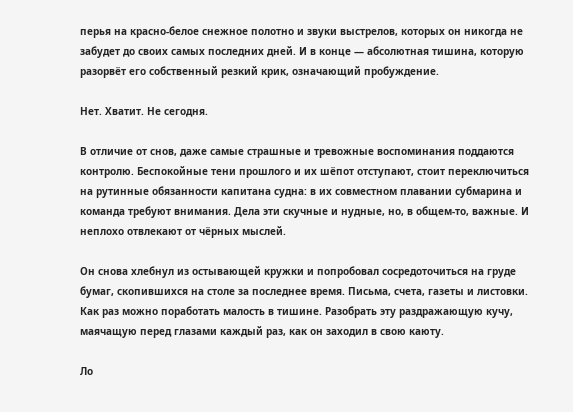перья на красно-белое снежное полотно и звуки выстрелов, которых он никогда не забудет до своих самых последних дней. И в конце — абсолютная тишина, которую разорвёт его собственный резкий крик, означающий пробуждение.

Нет. Хватит. Не сегодня.

В отличие от снов, даже самые страшные и тревожные воспоминания поддаются контролю. Беспокойные тени прошлого и их шёпот отступают, стоит переключиться на рутинные обязанности капитана судна: в их совместном плавании субмарина и команда требуют внимания. Дела эти скучные и нудные, но, в общем-то, важные. И неплохо отвлекают от чёрных мыслей.

Он снова хлебнул из остывающей кружки и попробовал сосредоточиться на груде бумаг, скопившихся на столе за последнее время. Письма, счета, газеты и листовки. Как раз можно поработать малость в тишине. Разобрать эту раздражающую кучу, маячащую перед глазами каждый раз, как он заходил в свою каюту.

Ло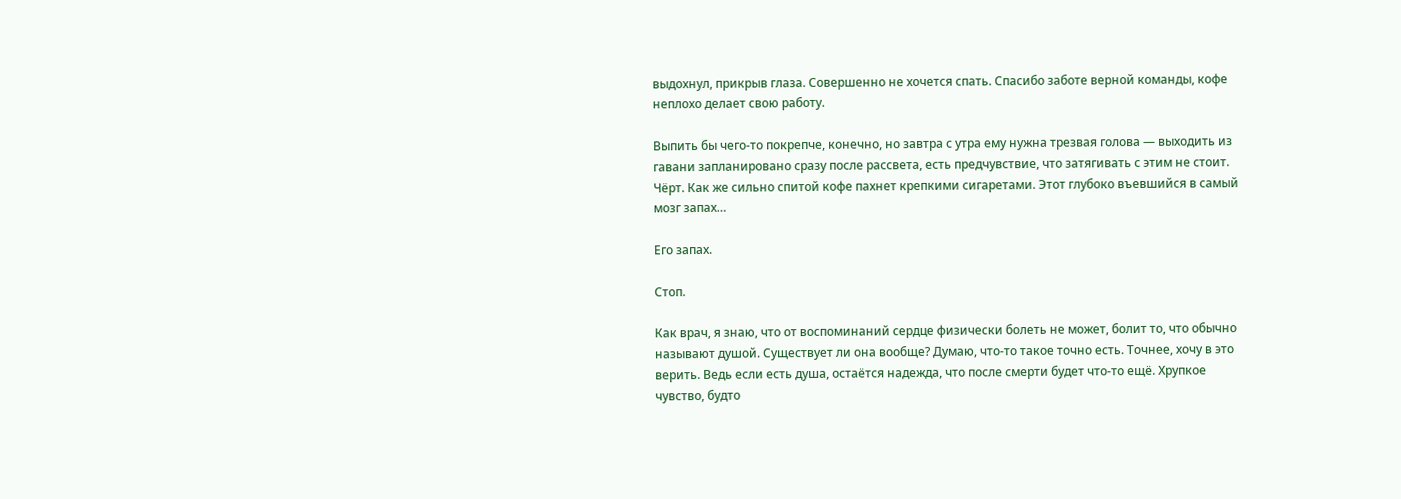выдохнул, прикрыв глаза. Совершенно не хочется спать. Спасибо заботе верной команды, кофе неплохо делает свою работу.

Выпить бы чего-то покрепче, конечно, но завтра с утра ему нужна трезвая голова — выходить из гавани запланировано сразу после рассвета, есть предчувствие, что затягивать с этим не стоит. Чёрт. Как же сильно спитой кофе пахнет крепкими сигаретами. Этот глубоко въевшийся в самый мозг запах…

Его запах.

Стоп.

Как врач, я знаю, что от воспоминаний сердце физически болеть не может, болит то, что обычно называют душой. Существует ли она вообще? Думаю, что-то такое точно есть. Точнее, хочу в это верить. Ведь если есть душа, остаётся надежда, что после смерти будет что-то ещё. Хрупкое чувство, будто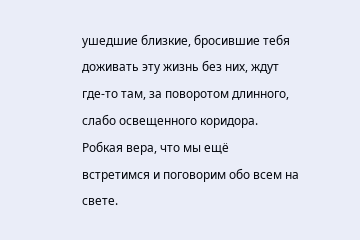ушедшие близкие, бросившие тебя доживать эту жизнь без них, ждут где-то там, за поворотом длинного, слабо освещенного коридора. Робкая вера, что мы ещё встретимся и поговорим обо всем на свете.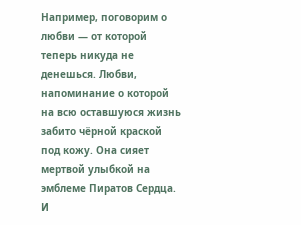Например, поговорим о любви — от которой теперь никуда не денешься. Любви, напоминание о которой на всю оставшуюся жизнь забито чёрной краской под кожу. Она сияет мертвой улыбкой на эмблеме Пиратов Сердца. И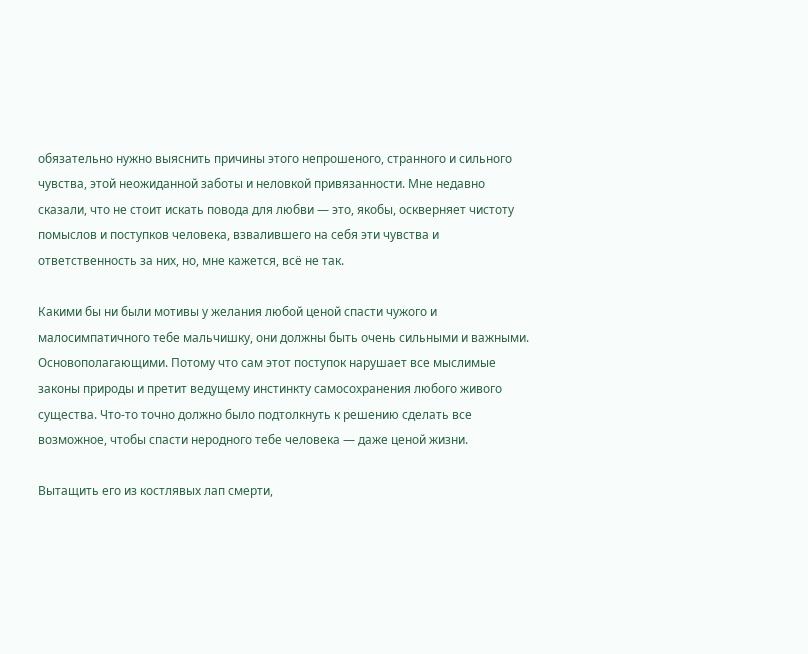обязательно нужно выяснить причины этого непрошеного, странного и сильного чувства, этой неожиданной заботы и неловкой привязанности. Мне недавно сказали, что не стоит искать повода для любви — это, якобы, оскверняет чистоту помыслов и поступков человека, взвалившего на себя эти чувства и ответственность за них, но, мне кажется, всё не так.

Какими бы ни были мотивы у желания любой ценой спасти чужого и малосимпатичного тебе мальчишку, они должны быть очень сильными и важными. Основополагающими. Потому что сам этот поступок нарушает все мыслимые законы природы и претит ведущему инстинкту самосохранения любого живого существа. Что-то точно должно было подтолкнуть к решению сделать все возможное, чтобы спасти неродного тебе человека — даже ценой жизни.

Вытащить его из костлявых лап смерти,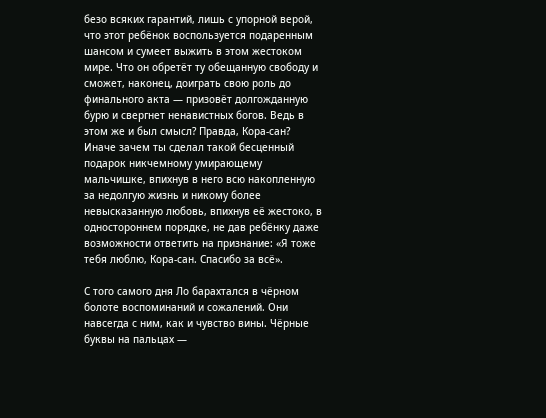безо всяких гарантий, лишь с упорной верой, что этот ребёнок воспользуется подаренным шансом и сумеет выжить в этом жестоком мире. Что он обретёт ту обещанную свободу и сможет, наконец, доиграть свою роль до финального акта — призовёт долгожданную бурю и свергнет ненавистных богов. Ведь в этом же и был смысл? Правда, Кора-сан? Иначе зачем ты сделал такой бесценный подарок никчемному умирающему мальчишке, впихнув в него всю накопленную за недолгую жизнь и никому более невысказанную любовь, впихнув её жестоко, в одностороннем порядке, не дав ребёнку даже возможности ответить на признание: «Я тоже тебя люблю, Кора-сан. Спасибо за всё».

С того самого дня Ло барахтался в чёрном болоте воспоминаний и сожалений. Они навсегда с ним, как и чувство вины. Чёрные буквы на пальцах —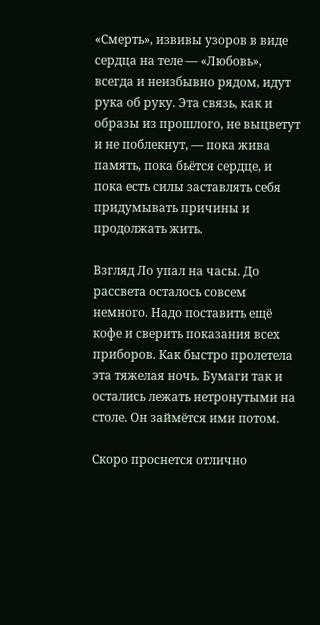«Смерть», извивы узоров в виде сердца на теле — «Любовь», всегда и неизбывно рядом, идут рука об руку. Эта связь, как и образы из прошлого, не выцветут и не поблекнут, — пока жива память, пока бьётся сердце, и пока есть силы заставлять себя придумывать причины и продолжать жить.

Взгляд Ло упал на часы. До рассвета осталось совсем немного. Надо поставить ещё кофе и сверить показания всех приборов. Как быстро пролетела эта тяжелая ночь. Бумаги так и остались лежать нетронутыми на столе. Он займётся ими потом.

Скоро проснется отлично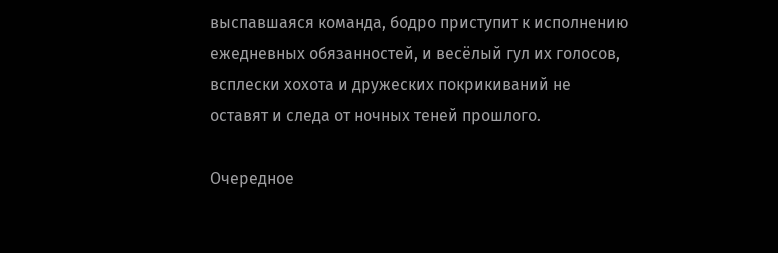выспавшаяся команда, бодро приступит к исполнению ежедневных обязанностей, и весёлый гул их голосов, всплески хохота и дружеских покрикиваний не оставят и следа от ночных теней прошлого.

Очередное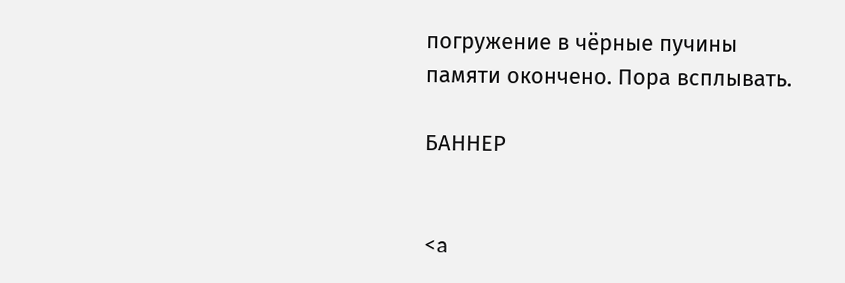погружение в чёрные пучины памяти окончено. Пора всплывать.

БАННЕР


<a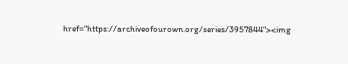href="https://archiveofourown.org/series/3957844"><img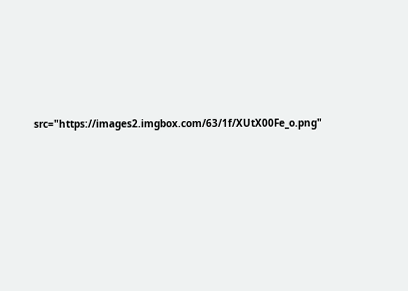src="https://images2.imgbox.com/63/1f/XUtX00Fe_o.png"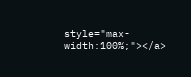style="max-width:100%;"></a>